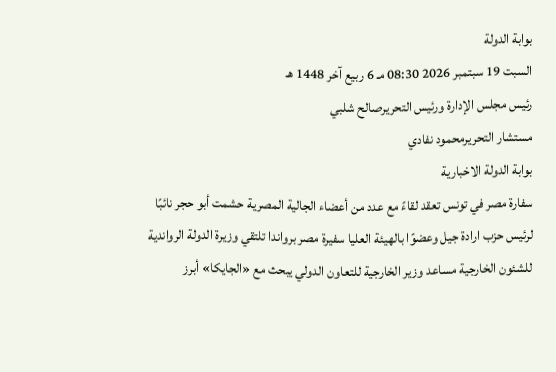بوابة الدولة
السبت 19 سبتمبر 2026 08:30 مـ 6 ربيع آخر 1448 هـ
رئيس مجلس الإدارة ورئيس التحريرصالح شلبي
مستشار التحريرمحمود نفادي
بوابة الدولة الاخبارية
سفارة مصر في تونس تعقد لقاءً مع عدد من أعضاء الجالية المصرية حشمت أبو حجر نائبًا لرئيس حزب ارادة جيل وعضوًا بالهيئة العليا سفيرة مصر برواندا تلتقي وزيرة الدولة الرواندية للشئون الخارجية مساعد وزير الخارجية للتعاون الدولي يبحث مع «الجايكا» أبرز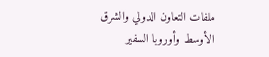ملفات التعاون الدولي والشرق الأوسط وأوروبا السفير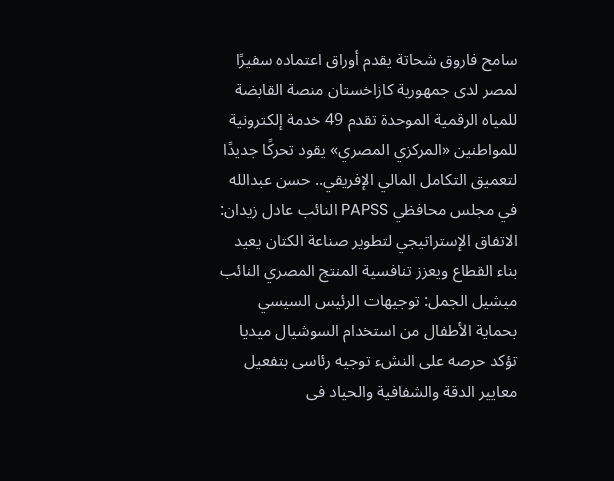سامح فاروق شحاتة يقدم أوراق اعتماده سفيرًا لمصر لدى جمهورية كازاخستان منصة القابضة للمياه الرقمية الموحدة تقدم 49 خدمة إلكترونية للمواطنين «المركزي المصري» يقود تحركًا جديدًا لتعميق التكامل المالي الإفريقي.. حسن عبدالله في مجلس محافظي PAPSS النائب عادل زيدان: الاتفاق الإستراتيجي لتطوير صناعة الكتان يعيد بناء القطاع ويعزز تنافسية المنتج المصري النائب ميشيل الجمل: توجيهات الرئيس السيسي بحماية الأطفال من استخدام السوشيال ميديا تؤكد حرصه على النشء توجيه رئاسى بتفعيل معايير الدقة والشفافية والحياد فى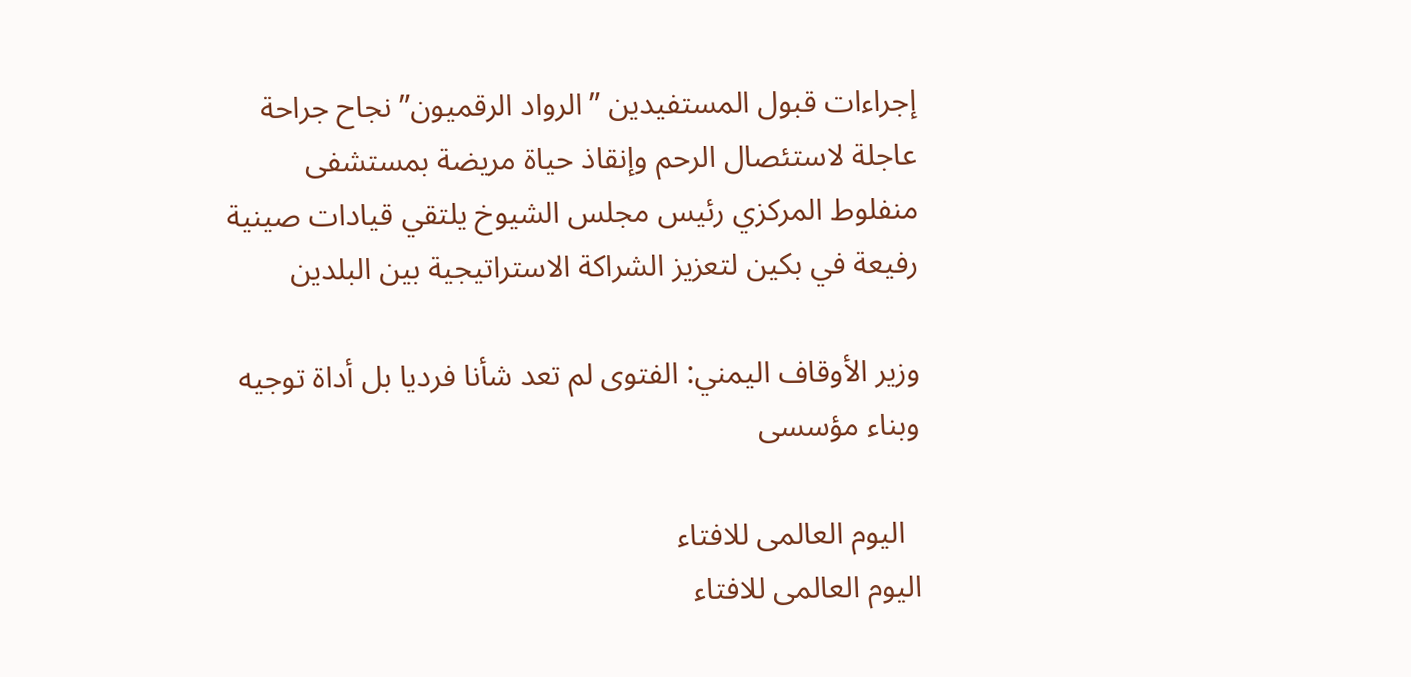إجراءات قبول المستفيدين ”الرواد الرقميون” نجاح جراحة عاجلة لاستئصال الرحم وإنقاذ حياة مريضة بمستشفى منفلوط المركزي رئيس مجلس الشيوخ يلتقي قيادات صينية رفيعة في بكين لتعزيز الشراكة الاستراتيجية بين البلدين

وزير الأوقاف اليمني: الفتوى لم تعد شأنا فرديا بل أداة توجيه وبناء مؤسسى

  اليوم العالمى للافتاء
اليوم العالمى للافتاء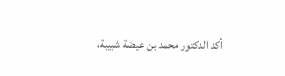أكد الدكتور محمد بن عيضة شبيبة،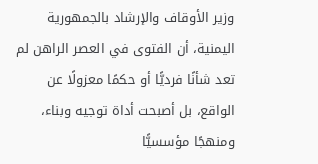وزير الأوقاف والإرشاد بالجمهورية اليمنية، أن الفتوى في العصر الراهن لم تعد شأنًا فرديًّا أو حكمًا معزولًا عن الواقع، بل أصبحت أداة توجيه وبناء، ومنهجًا مؤسسيًّا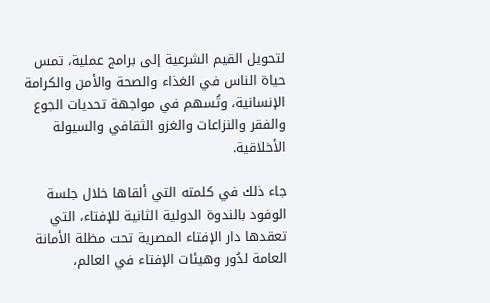لتحويل القيم الشرعية إلى برامج عملية، تمس حياة الناس في الغذاء والصحة والأمن والكرامة الإنسانية، وتُسهم في مواجهة تحديات الجوع والفقر والنزاعات والغزو الثقافي والسيولة الأخلاقية.

جاء ذلك في كلمته التي ألقاها خلال جلسة الوفود بالندوة الدولية الثانية للإفتاء، التي تعقدها دار الإفتاء المصرية تحت مظلة الأمانة العامة لدُور وهيئات الإفتاء في العالم،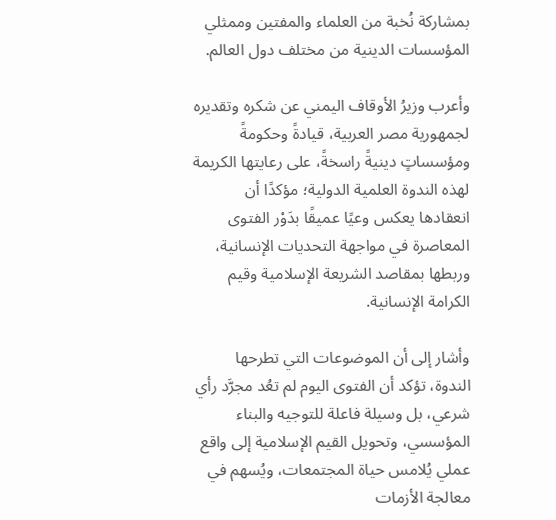بمشاركة نُخبة من العلماء والمفتين وممثلي المؤسسات الدينية من مختلف دول العالم.

وأعرب وزيرُ الأوقاف اليمني عن شكره وتقديره لجمهورية مصر العربية، قيادةً وحكومةً ومؤسساتٍ دينيةً راسخةً، على رعايتها الكريمة لهذه الندوة العلمية الدولية؛ مؤكدًا أن انعقادها يعكس وعيًا عميقًا بدَوْر الفتوى المعاصرة في مواجهة التحديات الإنسانية، وربطها بمقاصد الشريعة الإسلامية وقيم الكرامة الإنسانية.

وأشار إلى أن الموضوعات التي تطرحها الندوة، تؤكد أن الفتوى اليوم لم تعُد مجرَّد رأي شرعي، بل وسيلة فاعلة للتوجيه والبناء المؤسسي، وتحويل القيم الإسلامية إلى واقع عملي يُلامس حياة المجتمعات، ويُسهم في معالجة الأزمات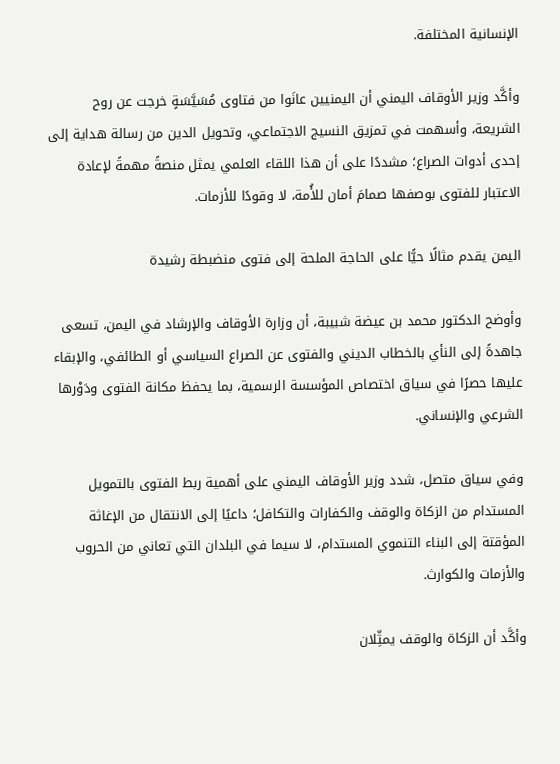الإنسانية المختلفة.

وأكَّد وزير الأوقاف اليمني أن اليمنيين عانَوا من فتاوى مُسَيَّسَةٍ خرجت عن روح الشريعة، وأسهمت في تمزيق النسيج الاجتماعي، وتحويل الدين من رسالة هداية إلى إحدى أدوات الصراع؛ مشددًا على أن هذا اللقاء العلمي يمثل منصةً مهمةً لإعادة الاعتبار للفتوى بوصفها صمامَ أمان للأُمة، لا وقودًا للأزمات.

اليمن يقدم مثالًا حيًّا على الحاجة الملحة إلى فتوى منضبطة رشيدة

وأوضح الدكتور محمد بن عيضة شبيبة، أن وزارة الأوقاف والإرشاد في اليمن، تسعى جاهدةً إلى النأي بالخطاب الديني والفتوى عن الصراع السياسي أو الطائفي، والإبقاء عليها حصرًا في سياق اختصاص المؤسسة الرسمية، بما يحفظ مكانة الفتوى ودَوْرها الشرعي والإنساني.

وفي سياق متصل، شدد وزير الأوقاف اليمني على أهمية ربط الفتوى بالتمويل المستدام من الزكاة والوقف والكفارات والتكافل؛ داعيًا إلى الانتقال من الإغاثة المؤقتة إلى البناء التنموي المستدام، لا سيما في البلدان التي تعاني من الحروب والأزمات والكوارث.

وأكَّد أن الزكاة والوقف يمثِّلان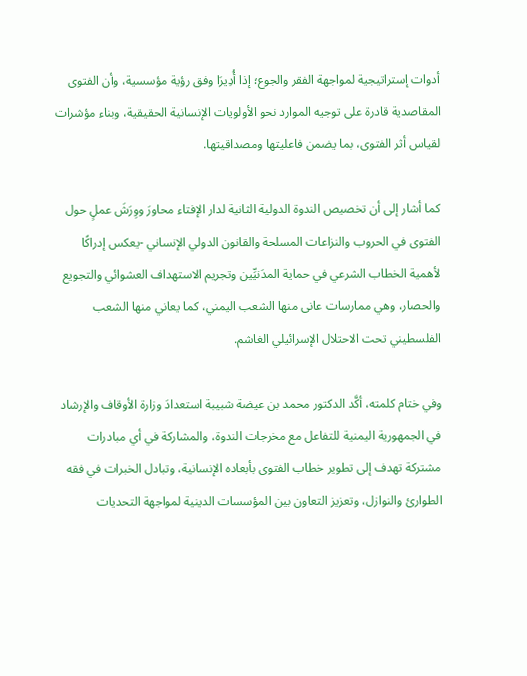أدوات إستراتيجية لمواجهة الفقر والجوع؛ إذا أُدِيرَا وفق رؤية مؤسسية، وأن الفتوى المقاصدية قادرة على توجيه الموارد نحو الأولويات الإنسانية الحقيقية، وبناء مؤشرات لقياس أثر الفتوى، بما يضمن فاعليتها ومصداقيتها.

كما أشار إلى أن تخصيص الندوة الدولية الثانية لدار الإفتاء محاورَ ووِرَشَ عملٍ حول الفتوى في الحروب والنزاعات المسلحة والقانون الدولي الإنساني -يعكس إدراكًا لأهمية الخطاب الشرعي في حماية المدَنيِّين وتجريم الاستهداف العشوائي والتجويع والحصار، وهي ممارسات عانى منها الشعب اليمني، كما يعاني منها الشعب الفلسطيني تحت الاحتلال الإسرائيلي الغاشم.

وفي ختام كلمته، أكَّد الدكتور محمد بن عيضة شبيبة استعدادَ وزارة الأوقاف والإرشاد في الجمهورية اليمنية للتفاعل مع مخرجات الندوة، والمشاركة في أي مبادرات مشتركة تهدف إلى تطوير خطاب الفتوى بأبعاده الإنسانية، وتبادل الخبرات في فقه الطوارئ والنوازل، وتعزيز التعاون بين المؤسسات الدينية لمواجهة التحديات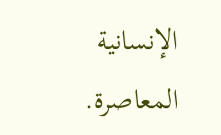الإنسانية المعاصرة.